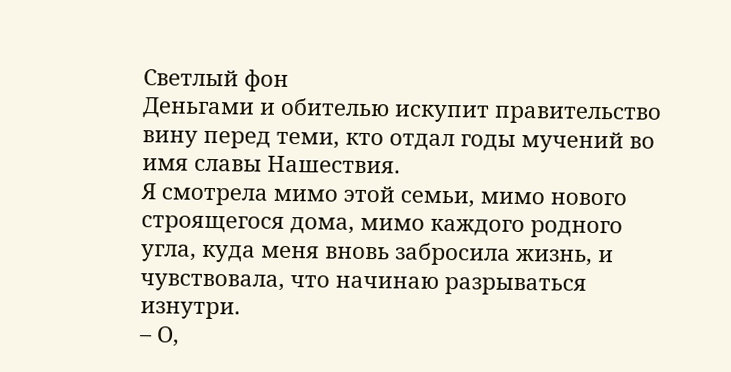Светлый фон
Деньгами и обителью искупит правительство вину перед теми, кто отдал годы мучений во имя славы Нашествия.
Я смотрела мимо этой семьи, мимо нового строящегося дома, мимо каждого родного угла, куда меня вновь забросила жизнь, и чувствовала, что начинаю разрываться изнутри.
– О,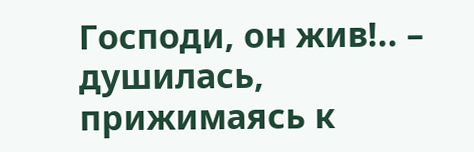Господи, он жив!.. – душилась, прижимаясь к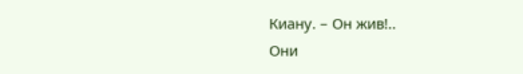Киану. – Он жив!..
Они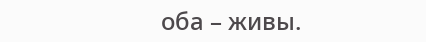оба – живы.